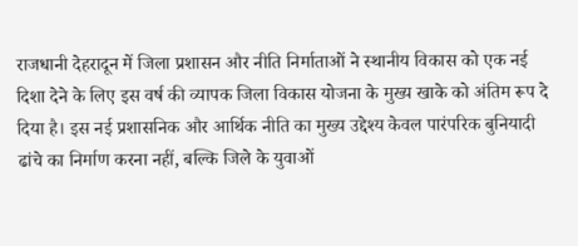राजधानी देहरादून में जिला प्रशासन और नीति निर्माताओं ने स्थानीय विकास को एक नई दिशा देने के लिए इस वर्ष की व्यापक जिला विकास योजना के मुख्य खाके को अंतिम रूप दे दिया है। इस नई प्रशासनिक और आर्थिक नीति का मुख्य उद्देश्य केवल पारंपरिक बुनियादी ढांचे का निर्माण करना नहीं, बल्कि जिले के युवाओं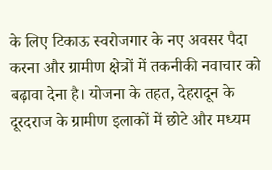के लिए टिकाऊ स्वरोजगार के नए अवसर पैदा करना और ग्रामीण क्षेत्रों में तकनीकी नवाचार को बढ़ावा देना है। योजना के तहत, देहरादून के दूरदराज के ग्रामीण इलाकों में छोटे और मध्यम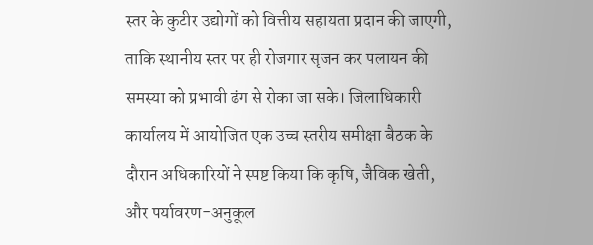स्तर के कुटीर उद्योगों को वित्तीय सहायता प्रदान की जाएगी, ताकि स्थानीय स्तर पर ही रोजगार सृजन कर पलायन की समस्या को प्रभावी ढंग से रोका जा सके। जिलाधिकारी कार्यालय में आयोजित एक उच्च स्तरीय समीक्षा बैठक के दौरान अधिकारियों ने स्पष्ट किया कि कृषि, जैविक खेती, और पर्यावरण-अनुकूल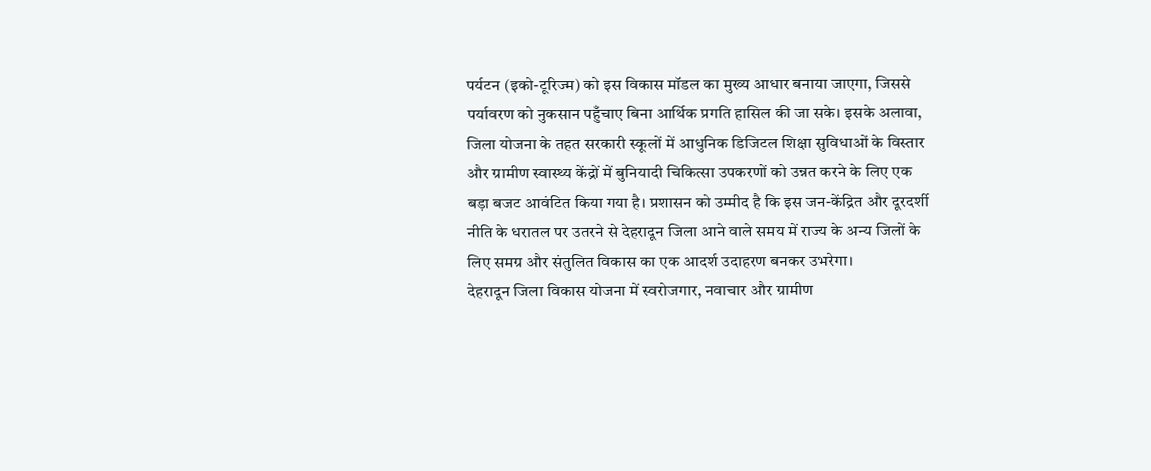पर्यटन (इको-टूरिज्म) को इस विकास मॉडल का मुख्य आधार बनाया जाएगा, जिससे पर्यावरण को नुकसान पहुँचाए बिना आर्थिक प्रगति हासिल की जा सके। इसके अलावा, जिला योजना के तहत सरकारी स्कूलों में आधुनिक डिजिटल शिक्षा सुविधाओं के विस्तार और ग्रामीण स्वास्थ्य केंद्रों में बुनियादी चिकित्सा उपकरणों को उन्नत करने के लिए एक बड़ा बजट आवंटित किया गया है। प्रशासन को उम्मीद है कि इस जन-केंद्रित और दूरदर्शी नीति के धरातल पर उतरने से देहरादून जिला आने वाले समय में राज्य के अन्य जिलों के लिए समग्र और संतुलित विकास का एक आदर्श उदाहरण बनकर उभरेगा।
देहरादून जिला विकास योजना में स्वरोजगार, नवाचार और ग्रामीण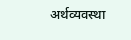अर्थव्यवस्था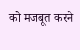को मजबूत करने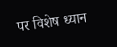पर विशेष ध्यान